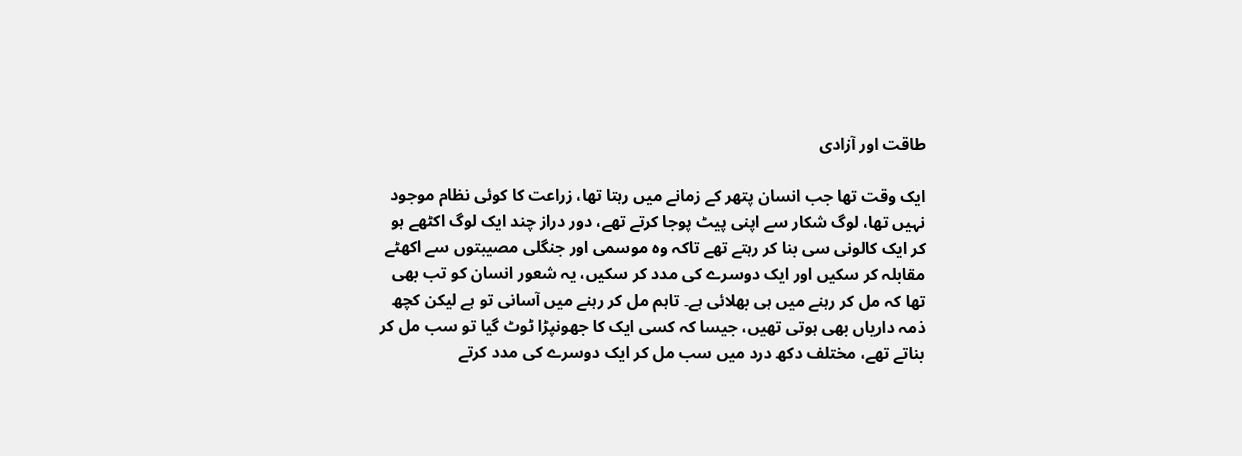طاقت اور آزادی

ایک وقت تھا جب انسان پتھر کے زمانے میں رہتا تھا، زراعت کا کوئی نظام موجود نہیں تھا، لوگ شکار سے اپنی پیٹ پوجا کرتے تھے، دور دراز چند ایک لوگ اکٹھے ہو کر ایک کالونی سی بنا کر رہتے تھے تاکہ وہ موسمی اور جنگلی مصیبتوں سے اکھٹے مقابلہ کر سکیں اور ایک دوسرے کی مدد کر سکیں، یہ شعور انسان کو تب بھی تھا کہ مل کر رہنے میں ہی بھلائی ہے۔ تاہم مل کر رہنے میں آسانی تو ہے لیکن کچھ ذمہ داریاں بھی ہوتی تھیں، جیسا کہ کسی ایک کا جھونپڑا ٹوٹ گیا تو سب مل کر بناتے تھے، مختلف دکھ درد میں سب مل کر ایک دوسرے کی مدد کرتے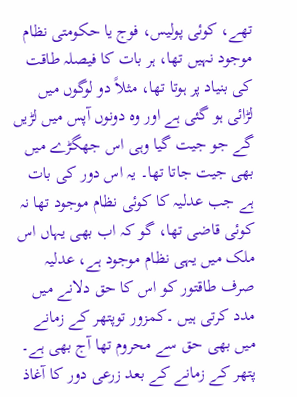تھے، کوئی پولیس، فوج یا حکومتی نظام موجود نہیں تھا، ہر بات کا فیصلہ طاقت کی بنیاد پر ہوتا تھا، مثلاً دو لوگوں میں لڑائی ہو گئی ہے اور وہ دونوں آپس میں لڑیں گے جو جیت گیا وہی اس جھگڑے میں بھی جیت جاتا تھا۔ یہ اس دور کی بات ہے جب عدلیہ کا کوئی نظام موجود تھا نہ کوئی قاضی تھا، گو کہ اب بھی یہاں اس ملک میں یہی نظام موجود ہے، عدلیہ صرف طاقتور کو اس کا حق دلانے میں مدد کرتی ہیں ۔کمزور توپتھر کے زمانے میں بھی حق سے محروم تھا آج بھی ہے۔
پتھر کے زمانے کے بعد زرعی دور کا آغاذ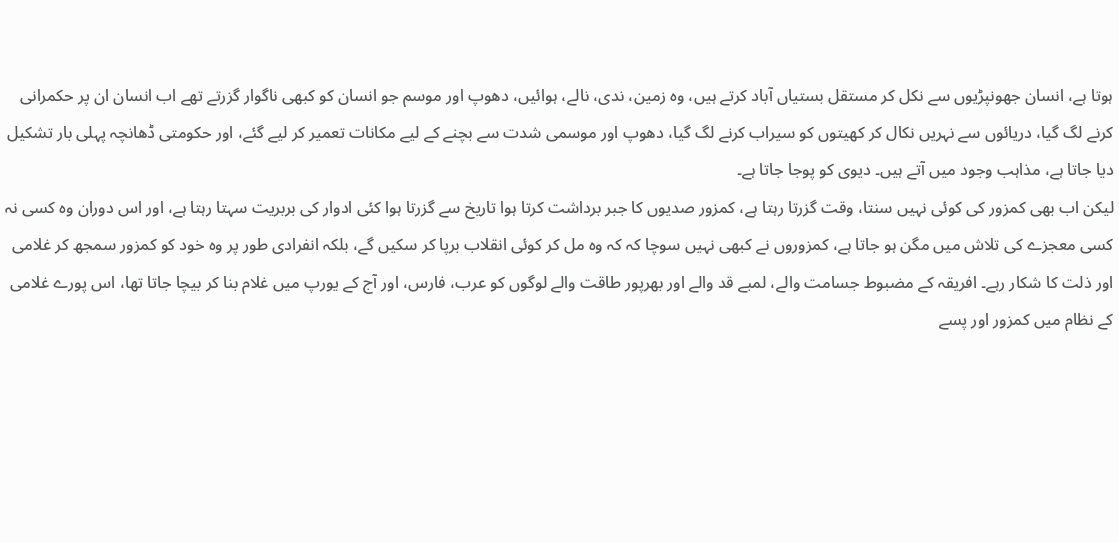ہوتا ہے، انسان جھونپڑیوں سے نکل کر مستقل بستیاں آباد کرتے ہیں، وہ زمین، ندی، نالے، ہوائیں، دھوپ اور موسم جو انسان کو کبھی ناگوار گزرتے تھے اب انسان ان پر حکمرانی کرنے لگ گیا، دریائوں سے نہریں نکال کر کھیتوں کو سیراب کرنے لگ گیا، دھوپ اور موسمی شدت سے بچنے کے لیے مکانات تعمیر کر لیے گئے، اور حکومتی ڈھانچہ پہلی بار تشکیل دیا جاتا ہے، مذاہب وجود میں آتے ہیں۔ دیوی کو پوجا جاتا ہے۔
لیکن اب بھی کمزور کی کوئی نہیں سنتا، وقت گزرتا رہتا ہے، کمزور صدیوں کا جبر برداشت کرتا ہوا تاریخ سے گزرتا ہوا کئی ادوار کی بربریت سہتا رہتا ہے، اور اس دوران وہ کسی نہ کسی معجزے کی تلاش میں مگن ہو جاتا ہے، کمزوروں نے کبھی نہیں سوچا کہ کہ وہ مل کر کوئی انقلاب برپا کر سکیں گے، بلکہ انفرادی طور پر وہ خود کو کمزور سمجھ کر غلامی اور ذلت کا شکار رہے۔ افریقہ کے مضبوط جسامت والے، لمبے قد والے اور بھرپور طاقت والے لوگوں کو عرب، فارس، اور آج کے یورپ میں غلام بنا کر بیچا جاتا تھا، اس پورے غلامی کے نظام میں کمزور اور پسے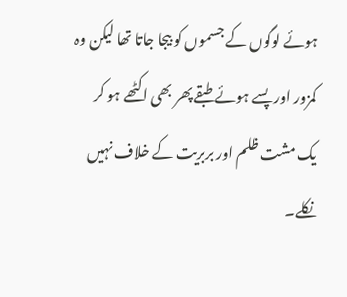ہوئے لوگوں کے جسموں کو بیجا جاتا تھا لیکن وہ کمزور اور پسے ہوئے طبقے پھر بھی اکٹھے ہو کر یک مشت ظلم اور بربریت کے خلاف نہیں نکلے۔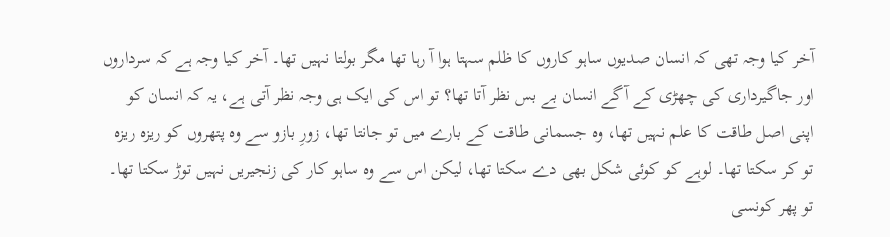آخر کیا وجہ تھی کہ انسان صدیوں ساہو کاروں کا ظلم سہتا ہوا آ رہا تھا مگر بولتا نہیں تھا۔ آخر کیا وجہ ہے کہ سرداروں اور جاگیرداری کی چھڑی کے آگے انسان بے بس نظر آتا تھا؟ تو اس کی ایک ہی وجہ نظر آتی ہے، یہ کہ انسان کو اپنی اصل طاقت کا علم نہیں تھا، وہ جسمانی طاقت کے بارے میں تو جانتا تھا، زورِ بازو سے وہ پتھروں کو ریزہ ریزہ تو کر سکتا تھا۔ لوہے کو کوئی شکل بھی دے سکتا تھا، لیکن اس سے وہ ساہو کار کی زنجیریں نہیں توڑ سکتا تھا۔ تو پھر کونسی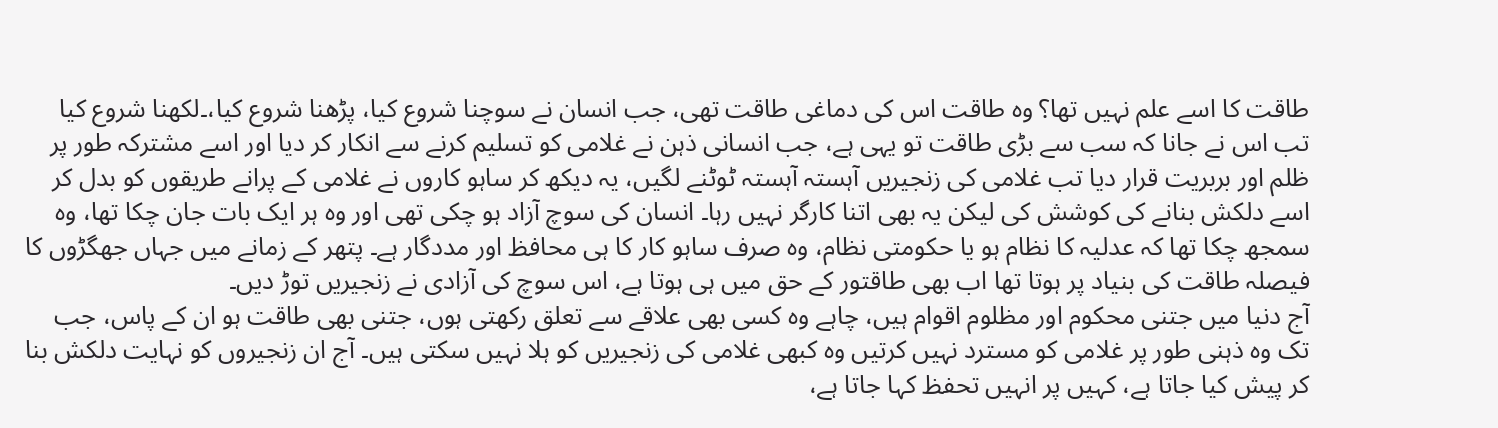طاقت کا اسے علم نہیں تھا؟ وہ طاقت اس کی دماغی طاقت تھی، جب انسان نے سوچنا شروع کیا، پڑھنا شروع کیا،۔لکھنا شروع کیا تب اس نے جانا کہ سب سے بڑی طاقت تو یہی ہے، جب انسانی ذہن نے غلامی کو تسلیم کرنے سے انکار کر دیا اور اسے مشترکہ طور پر ظلم اور بربریت قرار دیا تب غلامی کی زنجیریں آہستہ آہستہ ٹوٹنے لگیں، یہ دیکھ کر ساہو کاروں نے غلامی کے پرانے طریقوں کو بدل کر اسے دلکش بنانے کی کوشش کی لیکن یہ بھی اتنا کارگر نہیں رہا۔ انسان کی سوچ آزاد ہو چکی تھی اور وہ ہر ایک بات جان چکا تھا، وہ سمجھ چکا تھا کہ عدلیہ کا نظام ہو یا حکومتی نظام، وہ صرف ساہو کار کا ہی محافظ اور مددگار ہے۔ پتھر کے زمانے میں جہاں جھگڑوں کا فیصلہ طاقت کی بنیاد پر ہوتا تھا اب بھی طاقتور کے حق میں ہی ہوتا ہے، اس سوچ کی آزادی نے زنجیریں توڑ دیں۔
آج دنیا میں جتنی محکوم اور مظلوم اقوام ہیں، چاہے وہ کسی بھی علاقے سے تعلق رکھتی ہوں، جتنی بھی طاقت ہو ان کے پاس، جب تک وہ ذہنی طور پر غلامی کو مسترد نہیں کرتیں وہ کبھی غلامی کی زنجیریں کو ہلا نہیں سکتی ہیں۔ آج ان زنجیروں کو نہایت دلکش بنا کر پیش کیا جاتا ہے، کہیں پر انہیں تحفظ کہا جاتا ہے،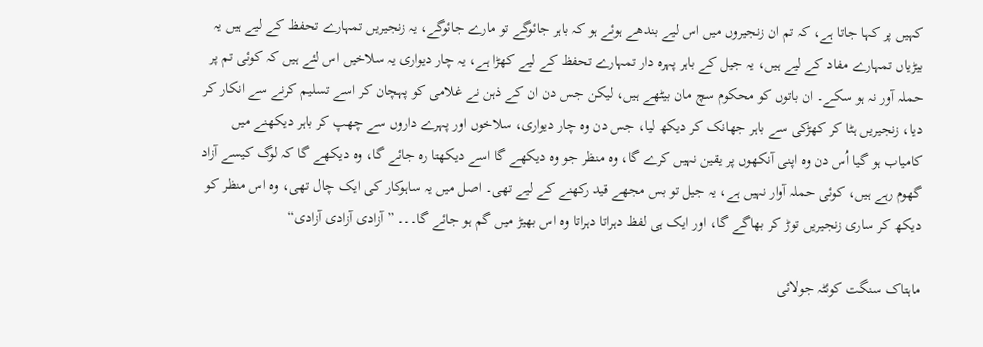کہیں پر کہا جاتا ہے، کہ تم ان زنجیروں میں اس لیے بندھے ہوئے ہو کہ باہر جائوگے تو مارے جائوگے، یہ زنجیریں تمہارے تحفظ کے لیے ہیں یہ بیڑیاں تمہارے مفاد کے لیے ہیں، یہ جیل کے باہر پہرہ دار تمہارے تحفظ کے لیے کھڑا ہے، یہ چار دیواری یہ سلاخیں اس لئے ہیں کہ کوئی تم پر حملہ آور نہ ہو سکے۔ ان باتوں کو محکوم سچ مان بیٹھے ہیں، لیکن جس دن ان کے ذہن نے غلامی کو پہچان کر اسے تسلیم کرنے سے انکار کر دیا، زنجیریں ہٹا کر کھڑکی سے باہر جھانک کر دیکھ لیا، جس دن وہ چار دیواری، سلاخوں اور پہرے داروں سے چھپ کر باہر دیکھنے میں کامیاب ہو گیا اُس دن وہ اپنی آنکھوں پر یقین نہیں کرے گا، وہ منظر جو وہ دیکھے گا اسے دیکھتا رہ جائے گا، وہ دیکھے گا کہ لوگ کیسے آزاد گھوم رہے ہیں، کوئی حملہ آوار نہیں ہے، یہ جیل تو بس مجھے قید رکھنے کے لیے تھی۔ اصل میں یہ ساہوکار کی ایک چال تھی، وہ اس منظر کو دیکھ کر ساری زنجیریں توڑ کر بھاگے گا، اور ایک ہی لفظ دہراتا دہراتا وہ اس بھیڑ میں گم ہو جائے گا۔۔۔ ”آزادی آزادی آزادی“

ماہتاک سنگت کوئٹہ جولائی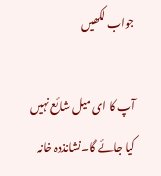جواب لکھیں

آپ کا ای میل شائع نہیں کیا جائے گا۔نشانذدہ خانہ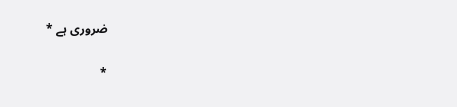ضروری ہے *

*